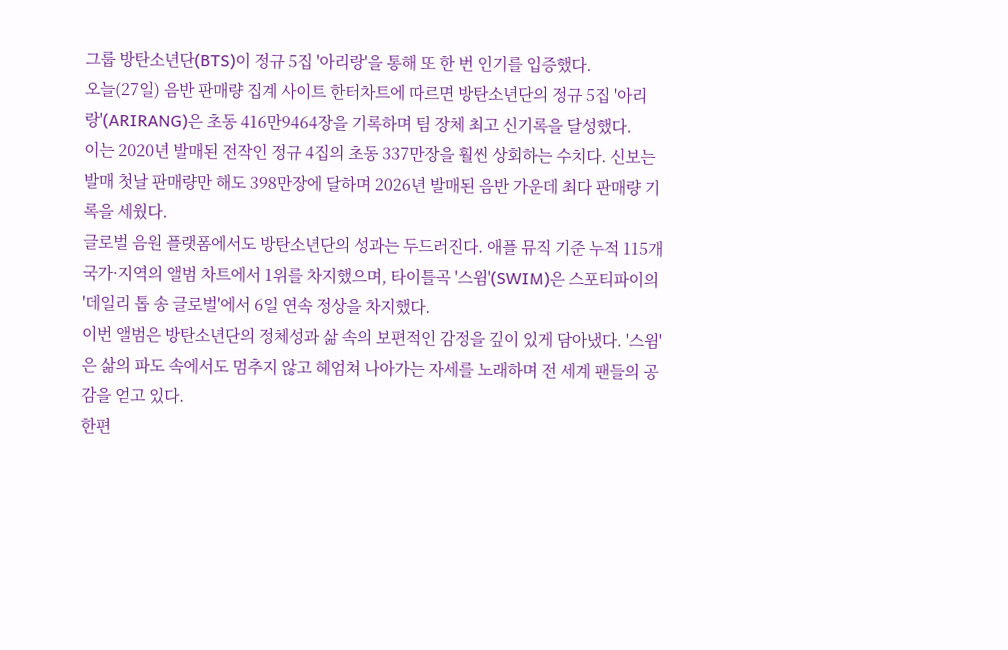그룹 방탄소년단(BTS)이 정규 5집 '아리랑'을 통해 또 한 번 인기를 입증했다.
오늘(27일) 음반 판매량 집계 사이트 한터차트에 따르면 방탄소년단의 정규 5집 '아리랑'(ARIRANG)은 초동 416만9464장을 기록하며 팀 장체 최고 신기록을 달성했다.
이는 2020년 발매된 전작인 정규 4집의 초동 337만장을 훨씬 상회하는 수치다. 신보는 발매 첫날 판매량만 해도 398만장에 달하며 2026년 발매된 음반 가운데 최다 판매량 기록을 세웠다.
글로벌 음원 플랫폼에서도 방탄소년단의 성과는 두드러진다. 애플 뮤직 기준 누적 115개 국가·지역의 앨범 차트에서 1위를 차지했으며, 타이틀곡 '스윔'(SWIM)은 스포티파이의 '데일리 톱 송 글로벌'에서 6일 연속 정상을 차지했다.
이번 앨범은 방탄소년단의 정체성과 삶 속의 보편적인 감정을 깊이 있게 담아냈다. '스윔'은 삶의 파도 속에서도 멈추지 않고 헤엄쳐 나아가는 자세를 노래하며 전 세계 팬들의 공감을 얻고 있다.
한편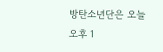방탄소년단은 오늘 오후 1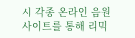시 각종 온라인 음원사이트를 통해 리믹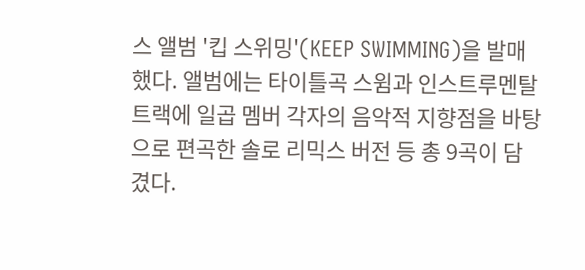스 앨범 '킵 스위밍'(KEEP SWIMMING)을 발매했다. 앨범에는 타이틀곡 스윔과 인스트루멘탈 트랙에 일곱 멤버 각자의 음악적 지향점을 바탕으로 편곡한 솔로 리믹스 버전 등 총 9곡이 담겼다.